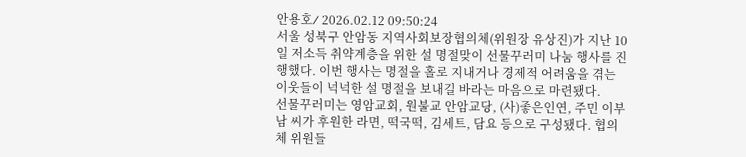안용호⁄ 2026.02.12 09:50:24
서울 성북구 안암동 지역사회보장협의체(위원장 유상진)가 지난 10일 저소득 취약계층을 위한 설 명절맞이 선물꾸러미 나눔 행사를 진행했다. 이번 행사는 명절을 홀로 지내거나 경제적 어려움을 겪는 이웃들이 넉넉한 설 명절을 보내길 바라는 마음으로 마련됐다.
선물꾸러미는 영암교회, 원불교 안암교당, (사)좋은인연, 주민 이부남 씨가 후원한 라면, 떡국떡, 김세트, 담요 등으로 구성됐다. 협의체 위원들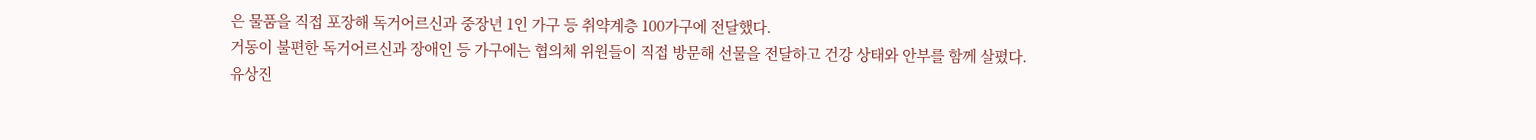은 물품을 직접 포장해 독거어르신과 중장년 1인 가구 등 취약계층 100가구에 전달했다.
거동이 불편한 독거어르신과 장애인 등 가구에는 협의체 위원들이 직접 방문해 선물을 전달하고 건강 상태와 안부를 함께 살폈다.
유상진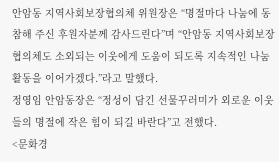안암동 지역사회보장협의체 위원장은 “명절마다 나눔에 동참해 주신 후원자분께 감사드린다”며 “안암동 지역사회보장협의체도 소외되는 이웃에게 도움이 되도록 지속적인 나눔 활동을 이어가겠다.”라고 말했다.
정영임 안암동장은 “정성이 담긴 선물꾸러미가 외로운 이웃들의 명절에 작은 힘이 되길 바란다”고 전했다.
<문화경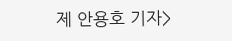제 안용호 기자>